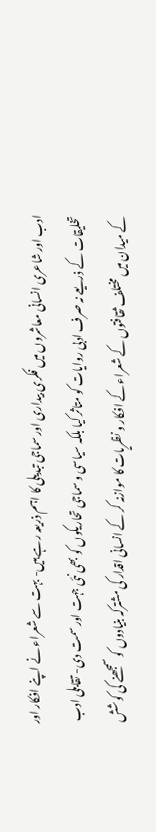ادب اور شاعری انسانی معاشروں میں فکری بیداری اور سماجی تبدیلی کا اہم ذریعہ رہے ہیں- بہت سے شعراء نے اپنے افکار اور تخلیقات کے ذریعے نہ صرف ادبی روایات کو متاثر کیا بلکہ سیاسی و سماجی تحاریکوں کو بھی نئی جہت اور سمت دی- تقابلی ادب کے میدان میں مختلف ثقافتوں کے شعراء کے افکار و نظریات کا موازنہ کر کے انسانی اقدار کی مشترکہ بنیادوں کو سمجھنے کی کوشش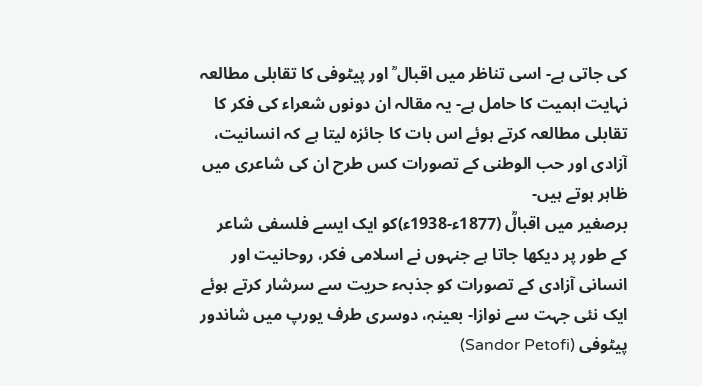کی جاتی ہے- اسی تناظر میں اقبال ؒ اور پیٹوفی کا تقابلی مطالعہ نہایت اہمیت کا حامل ہے- یہ مقالہ ان دونوں شعراء کی فکر کا تقابلی مطالعہ کرتے ہوئے اس بات کا جائزہ لیتا ہے کہ انسانیت، آزادی اور حب الوطنی کے تصورات کس طرح ان کی شاعری میں ظاہر ہوتے ہیں-
برصغیر میں اقبالؒ (1877ء-1938ء)کو ایک ایسے فلسفی شاعر کے طور پر دیکھا جاتا ہے جنہوں نے اسلامی فکر، روحانیت اور انسانی آزادی کے تصورات کو جذبہء حریت سے سرشار کرتے ہوئے ایک نئی جہت سے نوازا- بعینہٖ، دوسری طرف یورپ میں شاندور پیٹوفی (Sandor Petofi)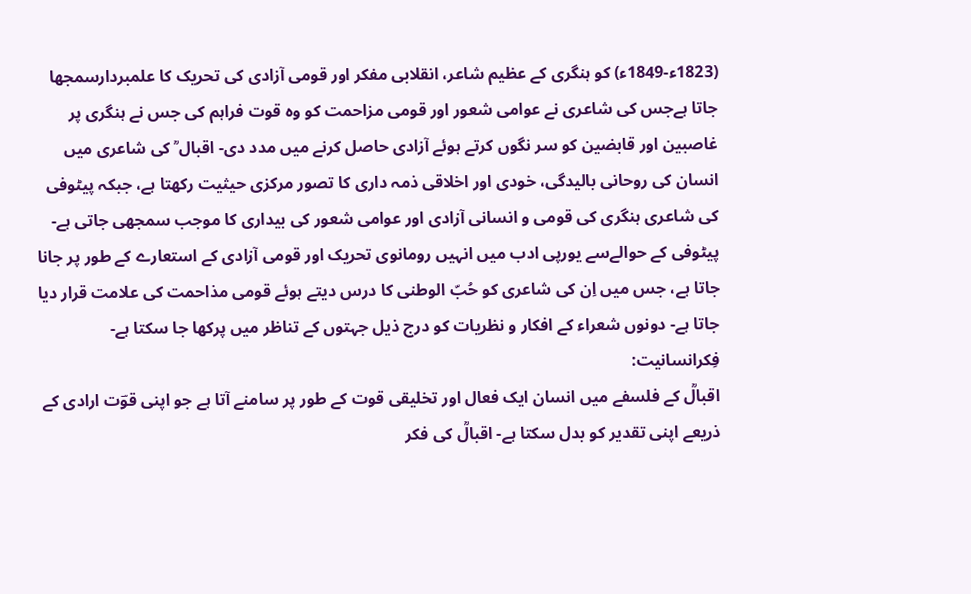(1823ء-1849ء) کو ہنگری کے عظیم شاعر، انقلابی مفکر اور قومی آزادی کی تحریک کا علمبردارسمجھا جاتا ہےجس کی شاعری نے عوامی شعور اور قومی مزاحمت کو وہ قوت فراہم کی جس نے ہنگری پر غاصبین اور قابضین کو سر نگوں کرتے ہوئے آزادی حاصل کرنے میں مدد دی- اقبال ؒ کی شاعری میں انسان کی روحانی بالیدگی، خودی اور اخلاقی ذمہ داری کا تصور مرکزی حیثیت رکھتا ہے، جبکہ پیٹوفی کی شاعری ہنگری کی قومی و انسانی آزادی اور عوامی شعور کی بیداری کا موجب سمجھی جاتی ہے- پیٹوفی کے حوالےسے یورپی ادب میں انہیں رومانوی تحریک اور قومی آزادی کے استعارے کے طور پر جانا جاتا ہے، جس میں اِن کی شاعری کو حُبّ الوطنی کا درس دیتے ہوئے قومی مذاحمت کی علامت قرار دیا جاتا ہے- دونوں شعراء کے افکار و نظریات کو درج ذیل جہتوں کے تناظر میں پرکھا جا سکتا ہے-
فِکرانسانیت:
اقبالؒ کے فلسفے میں انسان ایک فعال اور تخلیقی قوت کے طور پر سامنے آتا ہے جو اپنی قوؔت ارادی کے ذریعے اپنی تقدیر کو بدل سکتا ہے- اقبالؒ کی فکر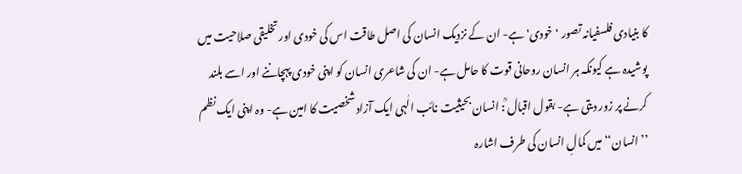کا بنیادی فلسفیانہ تصور 'خودی' ہے- ان کے نزدیک انسان کی اصل طاقت اس کی خودی اور تخلیقی صلاحیت میں پوشیدہ ہے کیونکہ ہر انسان روحانی قوت کا حامل ہے- ان کی شاعری انسان کو اپنی خودی پہچاننے اور اسے بلند کرنے پر زور دیتی ہے- بقول اقبال ؒ: انسان بحیثیت نائب الٰہی ایک آزاد شخصیت کا امین ہے- وہ اپنی ایک نظم ’’انسان‘‘ میں کمالِ انسان کی طرف اشارہ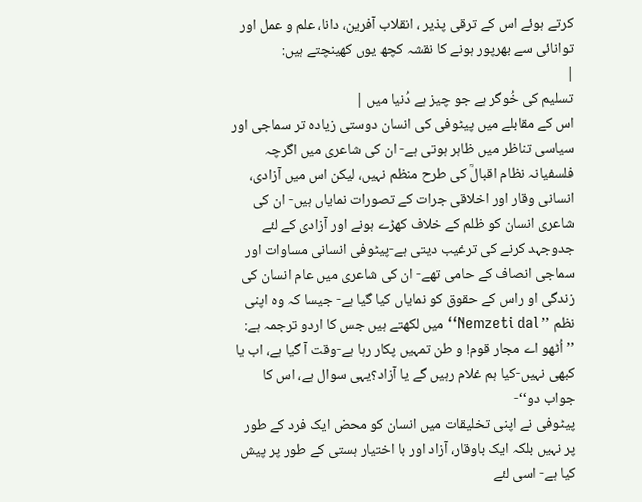کرتے ہوئے اس کے ترقی پذیر ، انقلاب آفرین، دانا، علم و عمل اور توانائی سے بھرپور ہونے کا نقشہ کچھ یوں کھینچتے ہیں:
|
تسلیم کی خُوگر ہے جو چیز ہے دُنیا میں |
اس کے مقابلے میں پیٹوفی کی انسان دوستی زیادہ تر سماجی اور سیاسی تناظر میں ظاہر ہوتی ہے- ان کی شاعری میں اگرچہ فلسفیانہ نظام اقبالؒ کی طرح منظم نہیں، لیکن اس میں آزادی، انسانی وقار اور اخلاقی جرات کے تصورات نمایاں ہیں- ان کی شاعری انسان کو ظلم کے خلاف کھڑے ہونے اور آزادی کے لئے جدوجہد کرنے کی ترغیب دیتی ہے-پیٹوفی انسانی مساوات اور سماجی انصاف کے حامی تھے- ان کی شاعری میں عام انسان کی زندگی او راس کے حقوق کو نمایاں کیا گیا ہے- جیسا کہ وہ اپنی نظم ’’ Nemzeti dal‘‘ میں لکھتے ہیں جس کا اردو ترجمہ ہے:
’’اُٹھو اے مجار قوم! و طن تمہیں پکار رہا ہے-وقت آ گیا ہے، اب یا کبھی نہیں-کیا ہم غلام رہیں گے یا آزاد؟یہی سوال ہے، اس کا جواب دو‘‘-
پیٹوفی نے اپنی تخلیقات میں انسان کو محض ایک فرد کے طور پر نہیں بلکہ ایک باوقار، آزاد اور با اختیار ہستی کے طور پر پیش کیا ہے- اسی لئے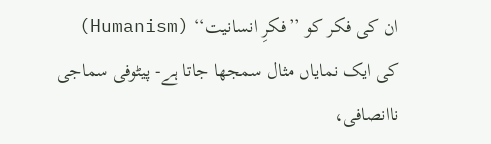ان کی فکر کو ’’فکرِ انسانیت‘‘ (Humanism) کی ایک نمایاں مثال سمجھا جاتا ہے- پیٹوفی سماجی ناانصافی،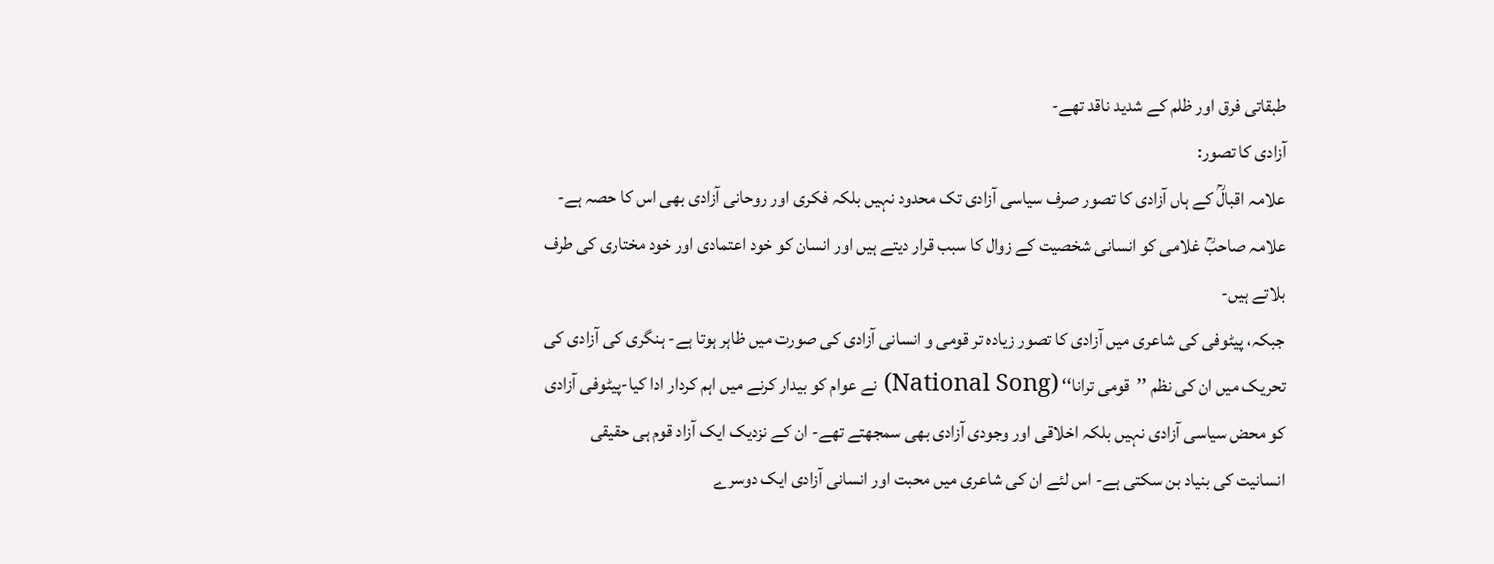طبقاتی فرق اور ظلم کے شدید ناقد تھے-
آزادی کا تصور:
علامہ اقبالؒ کے ہاں آزادی کا تصور صرف سیاسی آزادی تک محدود نہیں بلکہ فکری اور روحانی آزادی بھی اس کا حصہ ہے- علامہ صاحبؒ غلامی کو انسانی شخصیت کے زوال کا سبب قرار دیتے ہیں اور انسان کو خود اعتمادی اور خود مختاری کی طرف بلاتے ہیں-
جبکہ، پیٹوفی کی شاعری میں آزادی کا تصور زیادہ تر قومی و انسانی آزادی کی صورت میں ظاہر ہوتا ہے- ہنگری کی آزادی کی تحریک میں ان کی نظم ’’قومی ترانا‘‘ (National Song) نے عوام کو بیدار کرنے میں اہم کردار ادا کیا-پیٹوفی آزادی کو محض سیاسی آزادی نہیں بلکہ اخلاقی اور وجودی آزادی بھی سمجھتے تھے- ان کے نزدیک ایک آزاد قوم ہی حقیقی انسانیت کی بنیاد بن سکتی ہے- اس لئے ان کی شاعری میں محبت اور انسانی آزادی ایک دوسرے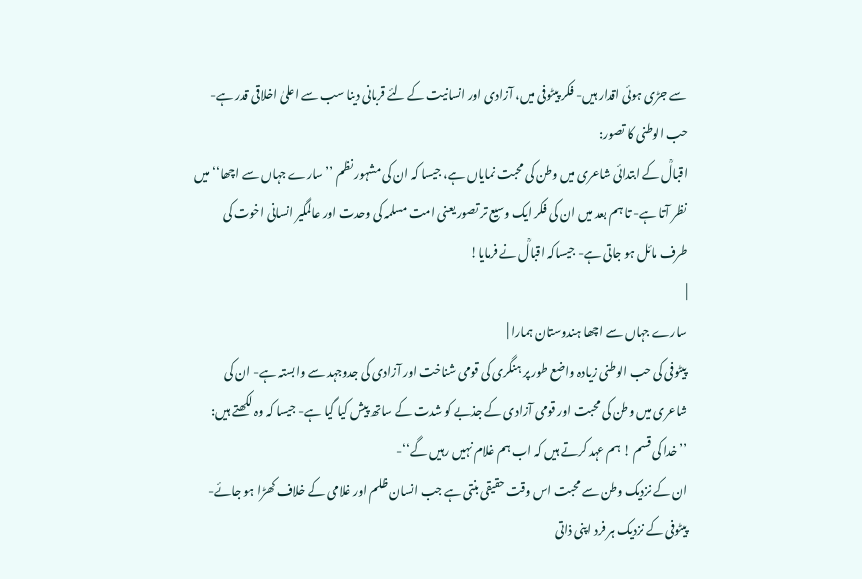سے جڑی ہوئی اقدار ہیں- فکر پیٹوفی میں، آزادی اور انسانیت کے لئے قربانی دینا سب سے اعلیٰ اخلاقی قدر ہے-
حب الوطنی کا تصور:
اقبالؒ کے ابتدائی شاعری میں وطن کی محبت نمایاں ہے، جیسا کہ ان کی مشہور نظم ’’سارے جہاں سے اچھا‘‘ میں نظر آتا ہے- تا ہم بعد میں ان کی فکر ایک وسیع تر تصور یعنی امت مسلمہ کی وحدت اور عالمگیر انسانی اخوت کی طرف مائل ہو جاتی ہے- جیساکہ اقبالؒ نے فرمایا!
|
سارے جہاں سے اچھا ہندوستان ہمارا |
پیٹوفی کی حب الوطنی زیادہ واضع طور پر ہنگری کی قومی شناخت اور آزادی کی جدوجہد سے وابستہ ہے- ان کی شاعری میں وطن کی محبت اور قومی آزادی کے جذبے کو شدت کے ساتھ پیش کیا گیا ہے- جیسا کہ وہ لکھتے ہیں:
’’خدا کی قسم ! ہم عہد کرتے ہیں کہ اب ہم غلام نہیں رہیں گے‘‘-
ان کے نزدیک وطن سے محبت اس وقت حقیقی بنتی ہے جب انسان ظلم اور غلامی کے خلاف کھڑا ہو جائے-پیٹوفی کے نزدیک ہر فرد اپنی ذاتی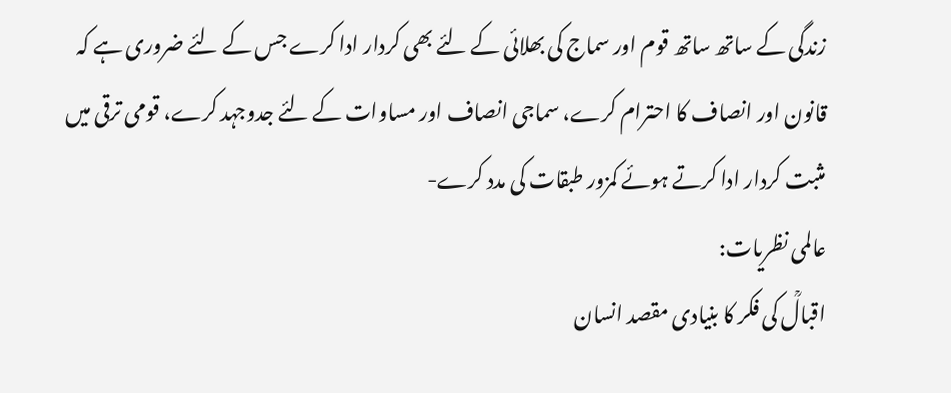زندگی کے ساتھ ساتھ قوم اور سماج کی بھلائی کے لئے بھی کردار ادا کرے جس کے لئے ضروری ہے کہ قانون اور انصاف کا احترام کرے، سماجی انصاف اور مساوات کے لئے جدوجہد کرے، قومی ترقی میں مثبت کردار ادا کرتے ہوئے کمزور طبقات کی مدد کرے-
عالمی نظریات:
اقبالؒ کی فکر کا بنیادی مقصد انسان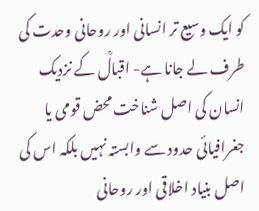کو ایک وسیع تر انسانی اور روحانی وحدت کی طرف لے جانا ہے- اقبالؒ کے نزدیک انسان کی اصل شناخت محض قومی یا جغرافیائی حدود سے وابستہ نہیں بلکہ اس کی اصل بنیاد اخلاقی اور روحانی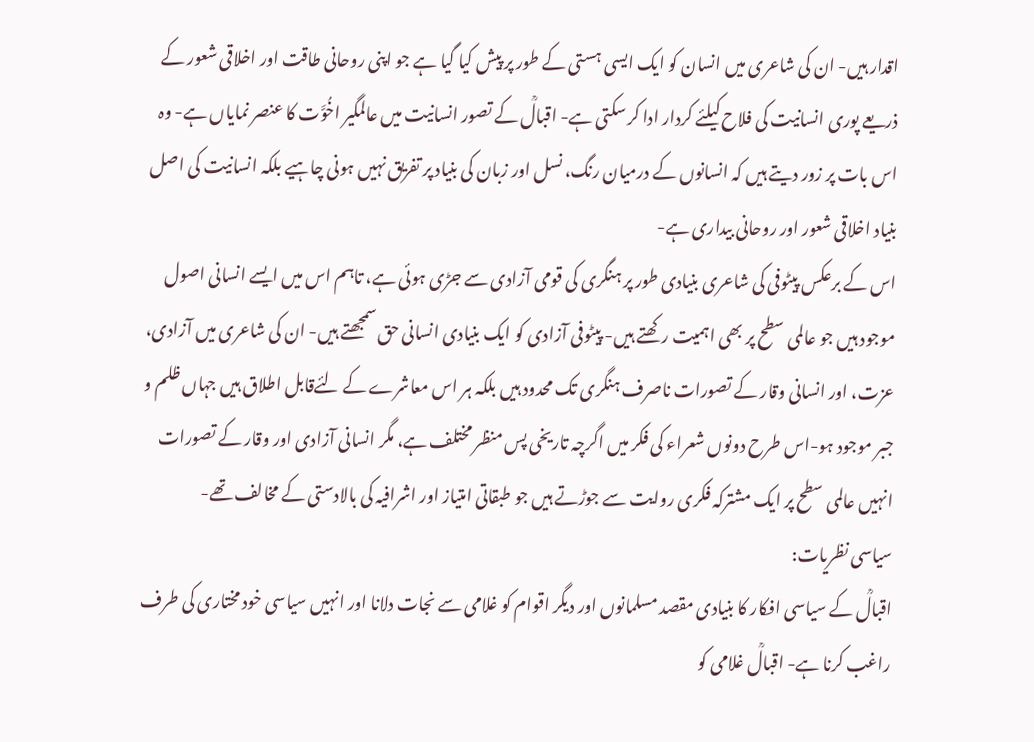اقدار ہیں- ان کی شاعری میں انسان کو ایک ایسی ہستی کے طور پر پیش کیا گیا ہے جو اپنی روحانی طاقت اور اخلاقی شعور کے ذریعے پوری انسانیت کی فلاح کیلئے کردار ادا کر سکتی ہے- اقبالؒ کے تصور انسانیت میں عالمگیر اخُوَّت کا عنصر نمایاں ہے- وہ اس بات پر زور دیتے ہیں کہ انسانوں کے درمیان رنگ، نسل اور زبان کی بنیاد پر تفریق نہیں ہونی چاہیے بلکہ انسانیت کی اصل بنیاد اخلاقی شعور اور روحانی بیداری ہے-
اس کے برعکس پیٹوفی کی شاعری بنیادی طور پر ہنگری کی قومی آزادی سے جڑی ہوئی ہے، تاہم اس میں ایسے انسانی اصول موجود ہیں جو عالمی سطح پر بھی اہمیت رکھتے ہیں- پیٹوفی آزادی کو ایک بنیادی انسانی حق سمجھتے ہیں- ان کی شاعری میں آزادی، عزت، اور انسانی وقار کے تصورات ناصرف ہنگری تک محدود ہیں بلکہ ہر اس معاشرے کے لئےقابل اطلاق ہیں جہاں ظلم و جبر موجود ہو-اس طرح دونوں شعراء کی فکر میں اگرچہ تاریخی پس منظر مختلف ہے، مگر انسانی آزادی اور وقار کے تصورات انہیں عالمی سطح پر ایک مشترکہ فکری روایت سے جوڑتے ہیں جو طبقاتی امتیاز اور اشرافیہ کی بالادستی کے مخالف تھے-
سیاسی نظریات:
اقبالؒ کے سیاسی افکار کا بنیادی مقصد مسلمانوں اور دیگر اقوام کو غلامی سے نجات دلانا اور انہیں سیاسی خود مختاری کی طرف راغب کرنا ہے- اقبالؒ غلامی کو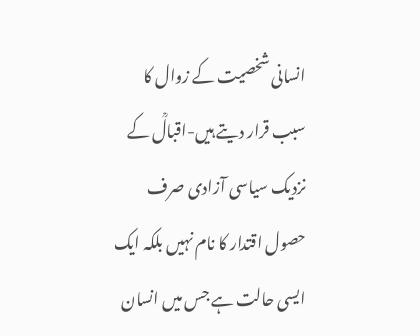انسانی شخصیت کے زوال کا سبب قرار دیتے ہیں-اقبالؒ کے نزدیک سیاسی آزادی صرف حصول اقتدار کا نام نہیں بلکہ ایک ایسی حالت ہے جس میں انسان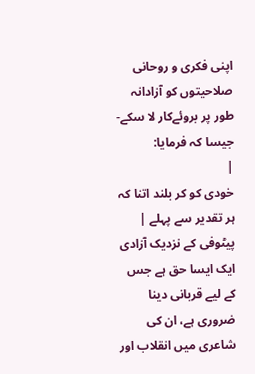اپنی فکری و روحانی صلاحیتوں کو آزادانہ طور پر بروئےکار لا سکے- جیسا کہ فرمایا:
|
خودی کو کر بلند اتنا کہ ہر تقدیر سے پہلے |
پیٹوفی کے نزدیک آزادی ایک ایسا حق ہے جس کے لیے قربانی دینا ضروری ہے، ان کی شاعری میں انقلاب اور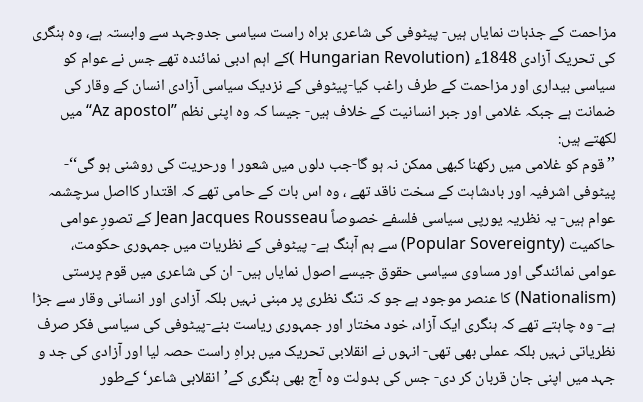مزاحمت کے جذبات نمایاں ہیں- پیٹوفی کی شاعری براہ راست سیاسی جدوجہد سے وابستہ ہے، وہ ہنگری کی تحریک آزادی 1848ء (Hungarian Revolution )کے اہم ادبی نمائندہ تھے جس نے عوام کو سیاسی بیداری اور مزاحمت کے طرف راغب کیا-پیٹوفی کے نزدیک سیاسی آزادی انسان کے وقار کی ضمانت ہے جبکہ غلامی اور جبر انسانیت کے خلاف ہیں- جیسا کہ وہ اپنی نظم ’’Az apostol‘‘ میں لکھتے ہیں:
’’قوم کو غلامی میں رکھنا کبھی ممکن نہ ہو گا-جب دلوں میں شعور ا ورحریت کی روشنی ہو گی‘‘-
پیٹوفی اشرفیہ اور بادشاہت کے سخت ناقد تھے ، وہ اس بات کے حامی تھے کہ اقتدار کااصل سرچشمہ عوام ہیں- یہ نظریہ یورپی سیاسی فلسفے خصوصاً Jean Jacques Rousseau کے تصورِ عوامی حاکمیت (Popular Sovereignty) سے ہم آہنگ ہے- پیٹوفی کے نظریات میں جمہوری حکومت، عوامی نمائندگی اور مساوی سیاسی حقوق جیسے اصول نمایاں ہیں- ان کی شاعری میں قوم پرستی (Nationalism) کا عنصر موجود ہے جو کہ تنگ نظری پر مبنی نہیں بلکہ آزادی اور انسانی وقار سے جڑا ہے- وہ چاہتے تھے کہ ہنگری ایک آزاد، خود مختار اور جمہوری ریاست بنے-پیٹوفی کی سیاسی فکر صرف نظریاتی نہیں بلکہ عملی بھی تھی- انہوں نے انقلابی تحریک میں براہِ راست حصہ لیا اور آزادی کی جد و جہد میں اپنی جان قربان کر دی- جس کی بدولت وہ آج بھی ہنگری کے’انقلابی شاعر‘ کےطور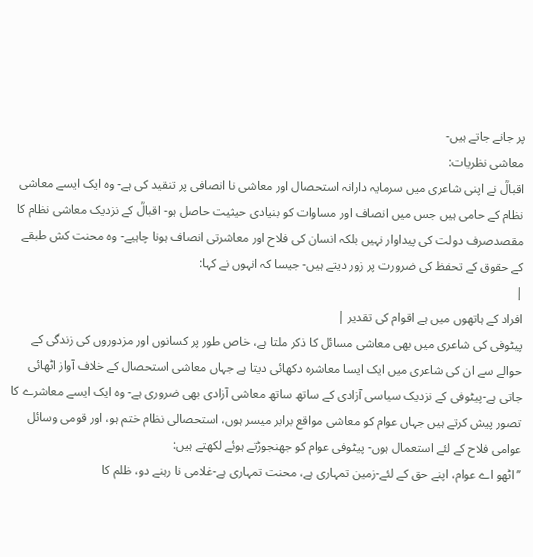پر جانے جاتے ہیں-
معاشی نظریات:
اقبالؒ نے اپنی شاعری میں سرمایہ دارانہ استحصال اور معاشی نا انصافی پر تنقید کی ہے- وہ ایک ایسے معاشی نظام کے حامی ہیں جس میں انصاف اور مساوات کو بنیادی حیثیت حاصل ہو- اقبالؒ کے نزدیک معاشی نظام کا مقصدصرف دولت کی پیداوار نہیں بلکہ انسان کی فلاح اور معاشرتی انصاف ہونا چاہیے- وہ محنت کش طبقے کے حقوق کے تحفظ کی ضرورت پر زور دیتے ہیں- جیسا کہ انہوں نے کہا:
|
افراد کے ہاتھوں میں ہے اقوام کی تقدیر |
پیٹوفی کی شاعری میں بھی معاشی مسائل کا ذکر ملتا ہے، خاص طور پر کسانوں اور مزدوروں کی زندگی کے حوالے سے ان کی شاعری میں ایک ایسا معاشرہ دکھائی دیتا ہے جہاں معاشی استحصال کے خلاف آواز اٹھائی جاتی ہے-پیٹوفی کے نزدیک سیاسی آزادی کے ساتھ ساتھ معاشی آزادی بھی ضروری ہے- وہ ایک ایسے معاشرے کا تصور پیش کرتے ہیں جہاں عوام کو معاشی مواقع برابر میسر ہوں، استحصالی نظام ختم ہو، اور قومی وسائل عوامی فلاح کے لئے استعمال ہوں- پیٹوفی عوام کو جھنجوڑتے ہوئے لکھتے ہیں:
’’اٹھو اے عوام، اپنے حق کے لئے-زمین تمہاری ہے، محنت تمہاری ہے-غلامی نا رہنے دو، ظلم کا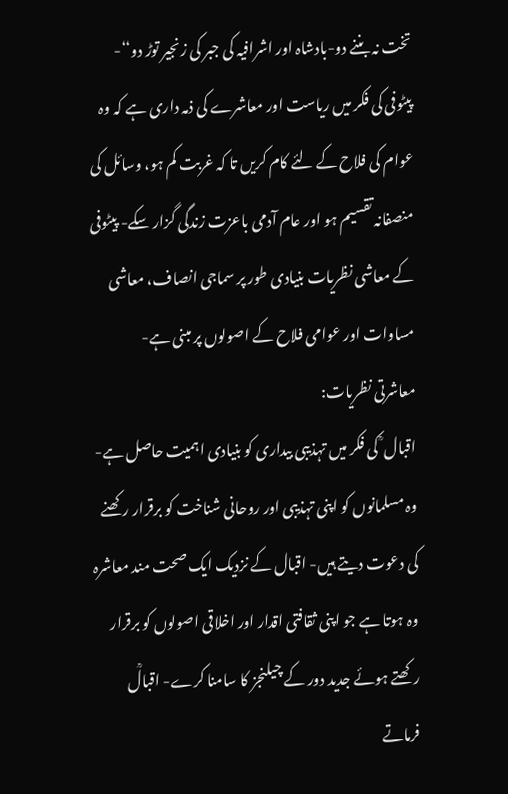تخت نہ بننے دو-بادشاہ اور اشرافیہ کی جبر کی زنجیر توڑ دو‘‘-
پیٹوفی کی فکر میں ریاست اور معاشرے کی ذمہ داری ہے کہ وہ عوام کی فلاح کے لئے کام کریں تا کہ غربت کم ہو، وسائل کی منصفانہ تقسیم ہو اور عام آدمی باعزت زندگی گزار سکے- پیٹوفی کے معاشی نظریات بنیادی طور پر سماجی انصاف، معاشی مساوات اور عوامی فلاح کے اصولوں پر مبنی ہے-
معاشرتی نظریات:
اقبال ؒ کی فکر میں تہذیبی بیداری کو بنیادی اہمیت حاصل ہے- وہ مسلمانوں کو اپنی تہذیبی اور روحانی شناخت کو برقرار رکھنے کی دعوت دیتے ہیں- اقبال کے نزدیک ایک صحت مند معاشرہ وہ ہوتا ہے جو اپنی ثقافتی اقدار اور اخلاقی اصولوں کو برقرار رکھتے ہوئے جدید دور کے چیلنجز کا سامنا کرے- اقبالؒ فرماتے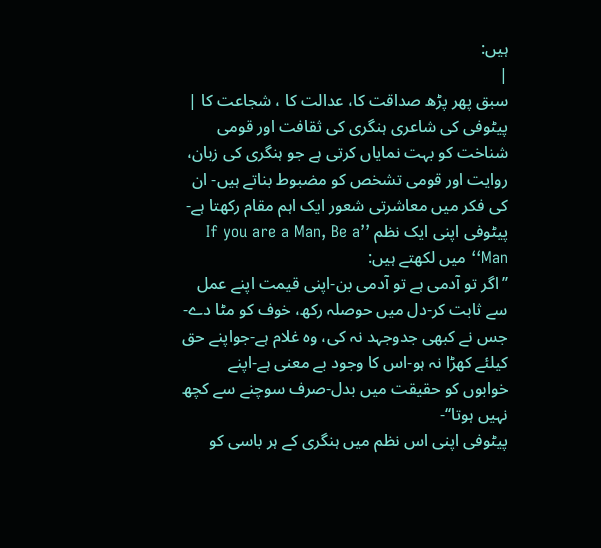ہیں:
|
سبق پھر پڑھ صداقت کا، عدالت کا ، شجاعت کا |
پیٹوفی کی شاعری ہنگری کی ثقافت اور قومی شناخت کو بہت نمایاں کرتی ہے جو ہنگری کی زبان، روایت اور قومی تشخص کو مضبوط بناتے ہیں- ان کی فکر میں معاشرتی شعور ایک اہم مقام رکھتا ہے- پیٹوفی اپنی ایک نظم ’’If you are a Man, Be a Man‘‘ میں لکھتے ہیں:
’’اگر تو آدمی ہے تو آدمی بن-اپنی قیمت اپنے عمل سے ثابت کر-دل میں حوصلہ رکھ، خوف کو مٹا دے-جس نے کبھی جدوجہد نہ کی، وہ غلام ہے-جواپنے حق کیلئے کھڑا نہ ہو-اس کا وجود بے معنی ہے-اپنے خوابوں کو حقیقت میں بدل-صرف سوچنے سے کچھ نہیں ہوتا‘‘-
پیٹوفی اپنی اس نظم میں ہنگری کے ہر باسی کو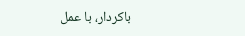باکردار، با عمل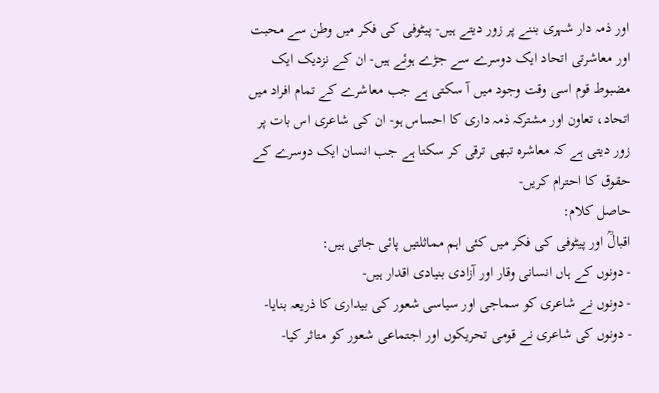اور ذمہ دار شہری بننے پر زور دیتے ہیں- پیٹوفی کی فکر میں وطن سے محبت اور معاشرتی اتحاد ایک دوسرے سے جڑے ہوئے ہیں- ان کے نزدیک ایک مضبوط قوم اسی وقت وجود میں آ سکتی ہے جب معاشرے کے تمام افراد میں اتحاد، تعاون اور مشترکہ ذمہ داری کا احساس ہو- ان کی شاعری اس بات پر زور دیتی ہے کہ معاشرہ تبھی ترقی کر سکتا ہے جب انسان ایک دوسرے کے حقوق کا احترام کریں-
حاصل کلام:
اقبالؒ اور پیٹوفی کی فکر میں کئی اہم مماثلتیں پائی جاتی ہیں:
- دونوں کے ہاں انسانی وقار اور آزادی بنیادی اقدار ہیں-
- دونوں نے شاعری کو سماجی اور سیاسی شعور کی بیداری کا ذریعہ بنایا-
- دونوں کی شاعری نے قومی تحریکوں اور اجتماعی شعور کو متاثر کیا-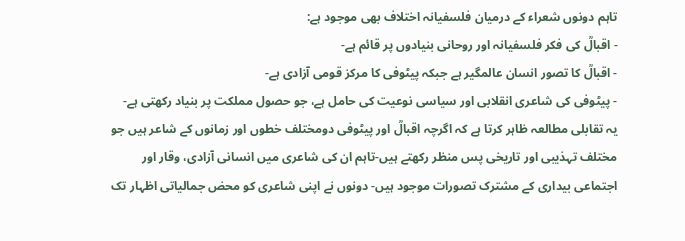تاہم دونوں شعراء کے درمیان فلسفیانہ اختلاف بھی موجود ہے:
- اقبالؒ کی فکر فلسفیانہ اور روحانی بنیادوں پر قائم ہے-
- اقبالؒ کا تصور انسان عالمگیر ہے جبکہ پیٹوفی کا مرکز قومی آزادی ہے-
- پیٹوفی کی شاعری انقلابی اور سیاسی نوعیت کی حامل ہے، جو حصول مملکت پر بنیاد رکھتی ہے-
یہ تقابلی مطالعہ ظاہر کرتا ہے کہ اگرچہ اقبالؒ اور پیٹوفی دومختلف خطوں اور زمانوں کے شاعر ہیں جو مختلف تہذیبی اور تاریخی پس منظر رکھتے ہیں-تاہم ان کی شاعری میں انسانی آزادی، وقار اور اجتماعی بیداری کے مشترک تصورات موجود ہیں- دونوں نے اپنی شاعری کو محض جمالیاتی اظہار تک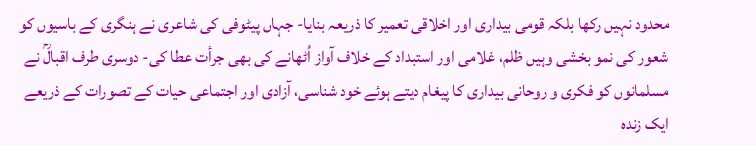محدود نہیں رکھا بلکہ قومی بیداری اور اخلاقی تعمیر کا ذریعہ بنایا- جہاں پیٹوفی کی شاعری نے ہنگری کے باسیوں کو شعور کی نمو بخشی وہیں ظلم، غلامی اور استبداد کے خلاف آواز اُٹھانے کی بھی جرأت عطا کی- دوسری طرف اقبالؒ نے مسلمانوں کو فکری و روحانی بیداری کا پیغام دیتے ہوئے خود شناسی، آزادی اور اجتماعی حیات کے تصورات کے ذریعے ایک زندہ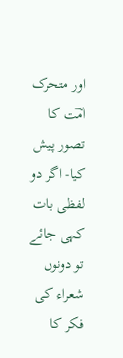اور متحرک امؔت کا تصور پیش کیا- اگر دو لفظی بات کہی جائے تو دونوں شعراء کی فکر کا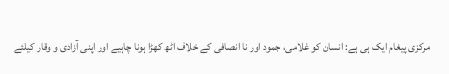مرکزی پیغام ایک ہی ہے: انسان کو غلامی، جمود اور نا انصافی کے خلاف اٹھ کھڑا ہونا چاہیے اور اپنی آزادی و وقار کیلئے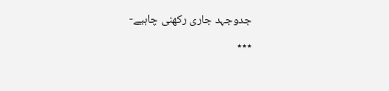جدوجہد جاری رکھنی چاہیے-
٭٭٭